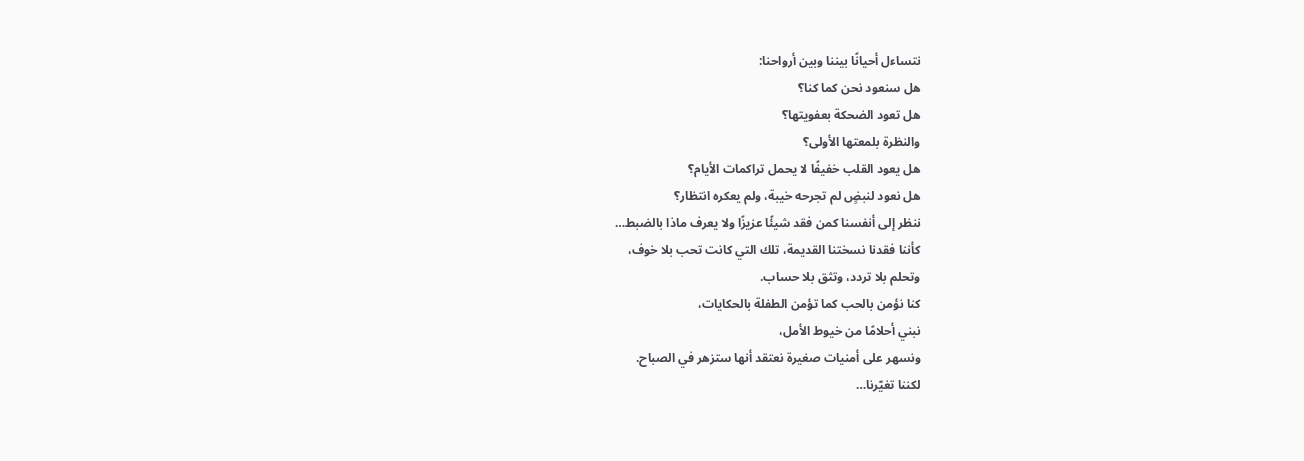نتساءل أحيانًا بيننا وبين أرواحنا:
هل سنعود نحن كما كنا؟
هل تعود الضحكة بعفويتها؟
والنظرة بلمعتها الأولى؟
هل يعود القلب خفيفًا لا يحمل تراكمات الأيام؟
هل نعود لنبضٍ لم تجرحه خيبة، ولم يعكره انتظار؟
ننظر إلى أنفسنا كمن فقد شيئًا عزيزًا ولا يعرف ماذا بالضبط…
كأننا فقدنا نسختنا القديمة، تلك التي كانت تحب بلا خوف،
وتحلم بلا تردد، وتثق بلا حساب.
كنا نؤمن بالحب كما تؤمن الطفلة بالحكايات،
نبني أحلامًا من خيوط الأمل،
ونسهر على أمنيات صغيرة نعتقد أنها ستزهر في الصباح.
لكننا تغيّرنا…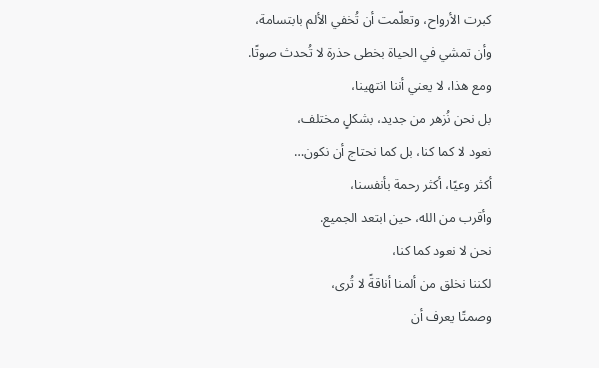كبرت الأرواح، وتعلّمت أن تُخفي الألم بابتسامة،
وأن تمشي في الحياة بخطى حذرة لا تُحدث صوتًا.
ومع هذا، لا يعني أننا انتهينا،
بل نحن نُزهر من جديد، بشكلٍ مختلف،
نعود لا كما كنا، بل كما نحتاج أن نكون…
أكثر وعيًا، أكثر رحمة بأنفسنا،
وأقرب من الله، حين ابتعد الجميع.
نحن لا نعود كما كنا،
لكننا نخلق من ألمنا أناقةً لا تُرى،
وصمتًا يعرف أن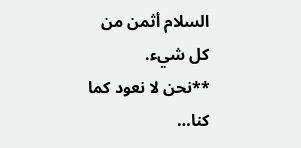السلام أثمن من كل شيء.
**نحن لا نعود كما كنا…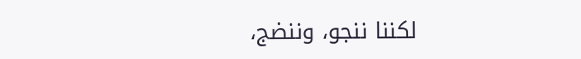لكننا ننجو، وننضج،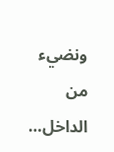ونضيء من الداخل…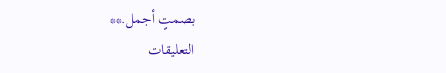بصمتٍ أجمل.**
التعليقات